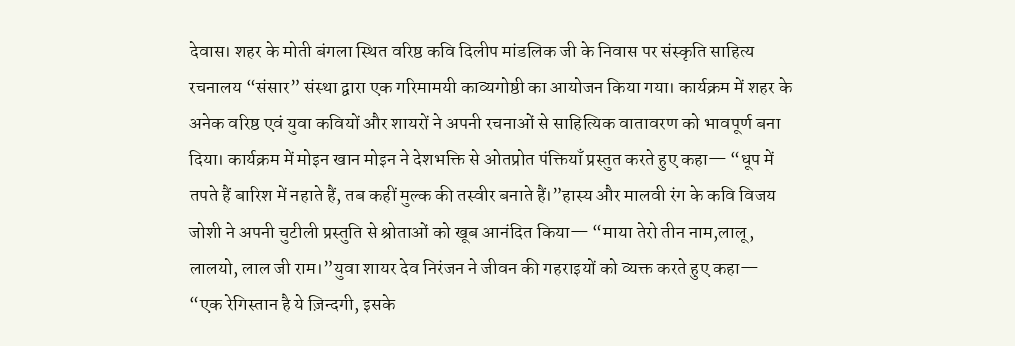देवास। शहर के मोती बंगला स्थित वरिष्ठ कवि दिलीप मांडलिक जी के निवास पर संस्कृति साहित्य रचनालय “संसार” संस्था द्वारा एक गरिमामयी काव्यगोष्ठी का आयोजन किया गया। कार्यक्रम में शहर के अनेक वरिष्ठ एवं युवा कवियों और शायरों ने अपनी रचनाओं से साहित्यिक वातावरण को भावपूर्ण बना दिया। कार्यक्रम में मोइन खान मोइन ने देशभक्ति से ओतप्रोत पंक्तियाँ प्रस्तुत करते हुए कहा— “धूप में तपते हैं बारिश में नहाते हैं, तब कहीं मुल्क की तस्वीर बनाते हैं।”हास्य और मालवी रंग के कवि विजय जोशी ने अपनी चुटीली प्रस्तुति से श्रोताओं को खूब आनंदित किया— “माया तेरो तीन नाम,लालू, लालयो, लाल जी राम।”युवा शायर देव निरंजन ने जीवन की गहराइयों को व्यक्त करते हुए कहा— “एक रेगिस्तान है ये ज़िन्दगी, इसके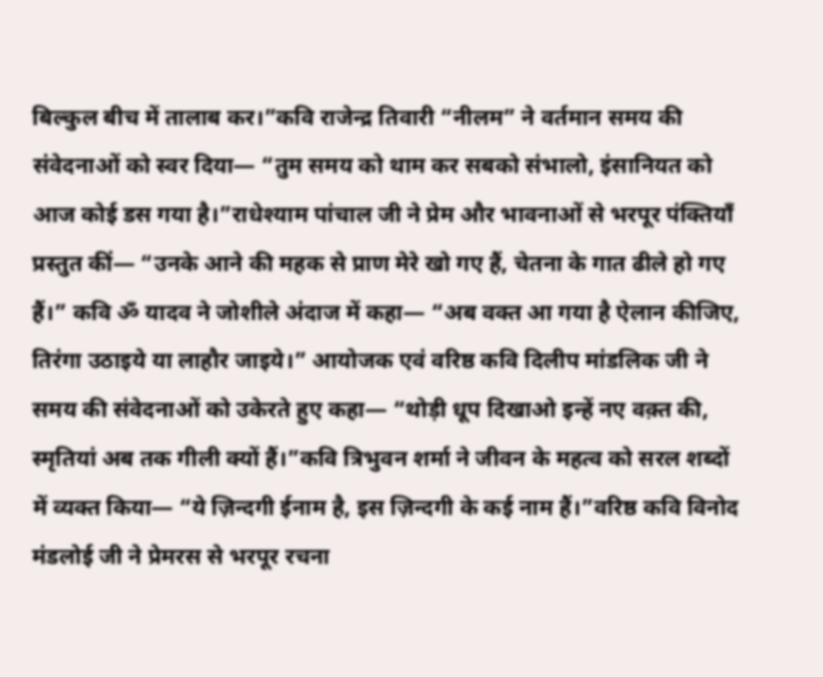बिल्कुल बीच में तालाब कर।”कवि राजेन्द्र तिवारी “नीलम” ने वर्तमान समय की संवेदनाओं को स्वर दिया— “तुम समय को थाम कर सबको संभालो, इंसानियत को आज कोई डस गया है।”राधेश्याम पांचाल जी ने प्रेम और भावनाओं से भरपूर पंक्तियाँ प्रस्तुत कीं— “उनके आने की महक से प्राण मेरे खो गए हैं, चेतना के गात ढीले हो गए हैं।” कवि ॐ यादव ने जोशीले अंदाज में कहा— “अब वक्त आ गया है ऐलान कीजिए, तिरंगा उठाइये या लाहौर जाइये।” आयोजक एवं वरिष्ठ कवि दिलीप मांडलिक जी ने समय की संवेदनाओं को उकेरते हुए कहा— “थोड़ी धूप दिखाओ इन्हें नए वक़्त की, स्मृतियां अब तक गीली क्यों हैं।”कवि त्रिभुवन शर्मा ने जीवन के महत्व को सरल शब्दों में व्यक्त किया— “ये ज़िन्दगी ईनाम है, इस ज़िन्दगी के कई नाम हैं।”वरिष्ठ कवि विनोद मंडलोई जी ने प्रेमरस से भरपूर रचना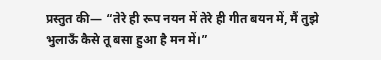प्रस्तुत की— “तेरे ही रूप नयन में तेरे ही गीत बयन में, मैं तुझे भुलाऊँ कैसे तू बसा हुआ है मन में।”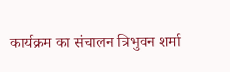कार्यक्रम का संचालन त्रिभुवन शर्मा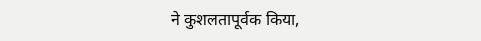ने कुशलतापूर्वक किया,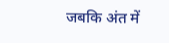जबकि अंत में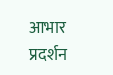आभार प्रदर्शन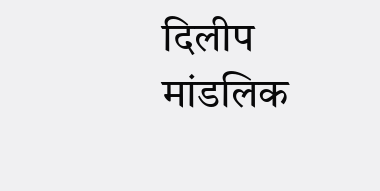दिलीप मांडलिक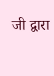जी द्वारा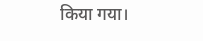किया गया।